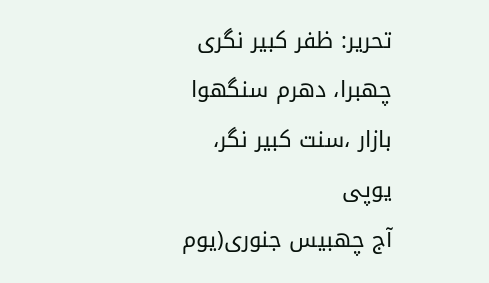تحریر: ظفر کبیر نگری
چھبرا، دھرم سنگھوا بازار ،سنت کبیر نگر، یوپی
آج چھبیس جنوری(یوم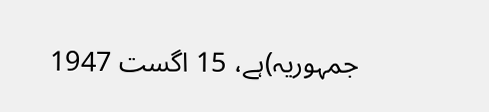جمہوریہ)ہے، 15 اگست 1947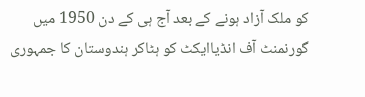کو ملک آزاد ہونے کے بعد آج ہی کے دن 1950 میں گورنمنٹ آف انڈیاایکٹ کو ہٹاکر ہندوستان کا جمہوری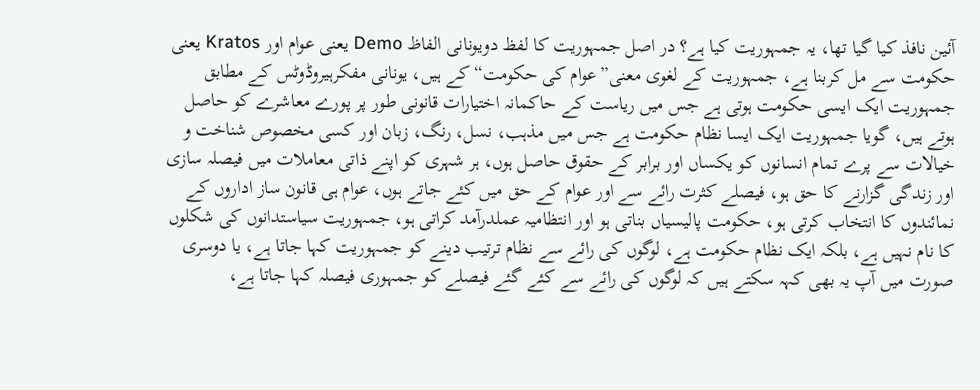آئین نافذ کیا گیا تھا، یہ جمہوریت کیا ہے؟ در اصل جمہوریت کا لفظ دویونانی الفاظ Demo یعنی عوام اور Kratos یعنی حکومت سے مل کربنا ہے، جمہوریت کے لغوی معنی”عوام کی حکومت“ کے ہیں، یونانی مفکرہیروڈوٹس کے مطابق جمہوریت ایک ایسی حکومت ہوتی ہے جس میں ریاست کے حاکمانہ اختیارات قانونی طور پر پورے معاشرے کو حاصل ہوتے ہیں، گویا جمہوریت ایک ایسا نظام حکومت ہے جس میں مذہب، نسل، رنگ، زبان اور کسی مخصوص شناخت و خیالات سے پرے تمام انسانوں کو یکساں اور برابر کے حقوق حاصل ہوں، ہر شہری کو اپنے ذاتی معاملات میں فیصلہ سازی اور زندگی گزارنے کا حق ہو، فیصلے کثرت رائے سے اور عوام کے حق میں کئے جاتے ہوں، عوام ہی قانون ساز اداروں کے نمائندوں کا انتخاب کرتی ہو، حکومت پالیسیاں بناتی ہو اور انتظامیہ عملدرآمد کراتی ہو، جمہوریت سیاستدانوں کی شکلوں کا نام نہیں ہے، بلکہ ایک نظام حکومت ہے، لوگوں کی رائے سے نظام ترتیب دینے کو جمہوریت کہا جاتا ہے، یا دوسری صورت میں آپ یہ بھی کہہ سکتے ہیں کہ لوگوں کی رائے سے کئے گئے فیصلے کو جمہوری فیصلہ کہا جاتا ہے،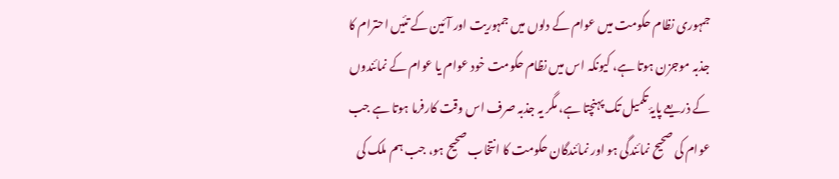جمہوری نظام حکومت میں عوام کے دلوں میں جمہوریت اور آئین کے تئیں احترام کا جذبہ موجزن ہوتا ہے، کیونکہ اس میں نظام حکومت خود عوام یا عوام کے نمائندوں کے ذریعے پایۂ تکمیل تک پہنچتا ہے، مگر یہ جذبہ صرف اس وقت کارفرما ہوتا ہے جب عوام کی صحیح نمائندگی ہو اور نمائندگان حکومت کا انتخاب صحیح ہو، جب ہم ملک کی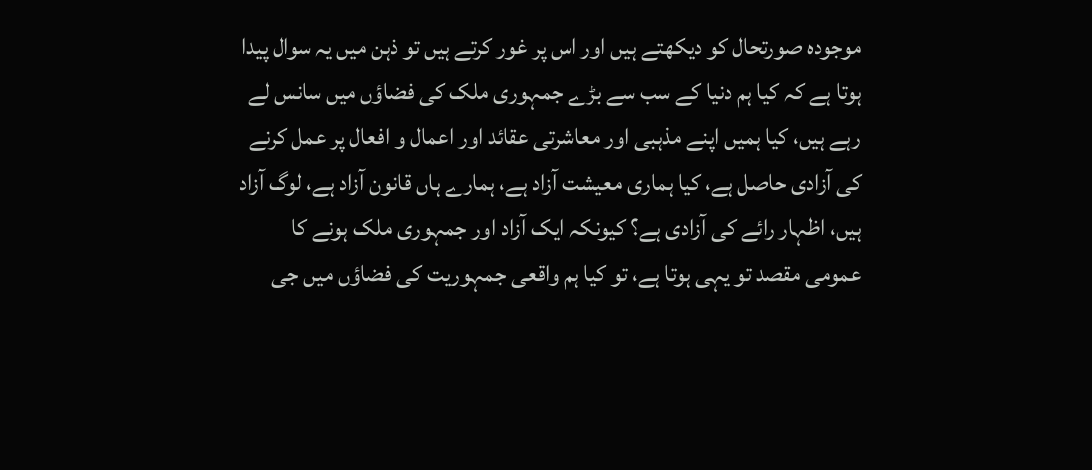موجودہ صورتحال کو دیکھتے ہیں اور اس پر غور کرتے ہیں تو ذہن میں یہ سوال پیدا ہوتا ہے کہ کیا ہم دنیا کے سب سے بڑے جمہوری ملک کی فضاؤں میں سانس لے رہے ہیں، کیا ہمیں اپنے مذہبی اور معاشرتی عقائد اور اعمال و افعال پر عمل کرنے کی آزادی حاصل ہے، کیا ہماری معیشت آزاد ہے، ہمارے ہاں قانون آزاد ہے، لوگ آزاد ہیں، اظہار رائے کی آزادی ہے؟ کیونکہ ایک آزاد اور جمہوری ملک ہونے کا عمومی مقصد تو یہی ہوتا ہے، تو کیا ہم واقعی جمہوریت کی فضاؤں میں جی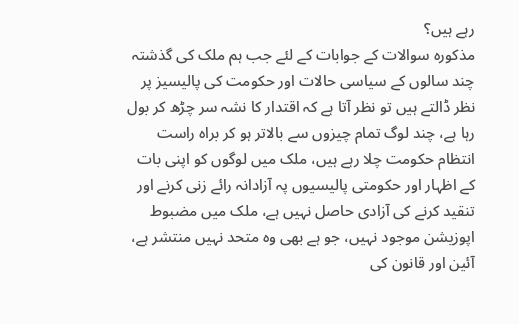رہے ہیں؟
مذکورہ سوالات کے جوابات کے لئے جب ہم ملک کی گذشتہ چند سالوں کے سیاسی حالات اور حکومت کی پالیسیز پر نظر ڈالتے ہیں تو نظر آتا ہے کہ اقتدار کا نشہ سر چڑھ کر بول رہا ہے، چند لوگ تمام چیزوں سے بالاتر ہو کر براہ راست انتظام حکومت چلا رہے ہیں، ملک میں لوگوں کو اپنی بات کے اظہار اور حکومتی پالیسیوں پہ آزادانہ رائے زنی کرنے اور تنقید کرنے کی آزادی حاصل نہیں ہے، ملک میں مضبوط اپوزیشن موجود نہیں، جو ہے بھی وہ متحد نہیں منتشر ہے، آئین اور قانون کی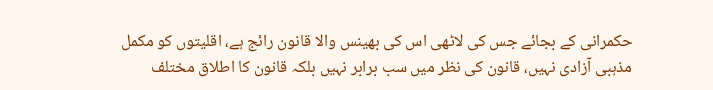حکمرانی کے بجائے جس کی لاٹھی اس کی بھینس والا قانون رائج ہے، اقلیتوں کو مکمل مذہبی آزادی نہیں، قانون کی نظر میں سب برابر نہیں بلکہ قانون کا اطلاق مختلف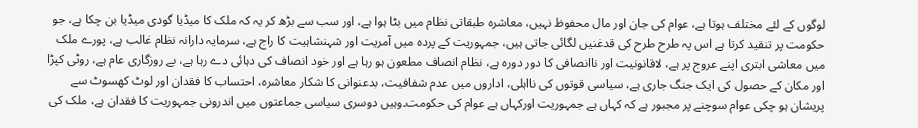لوگوں کے لئے مختلف ہوتا ہے، عوام کی جان اور مال محفوظ نہیں، معاشرہ طبقاتی نظام میں بٹا ہوا ہے، اور سب سے بڑھ کر یہ کہ ملک کا میڈیا گودی میڈیا بن چکا ہے، جو حکومت پر تنقید کرتا ہے اس پہ طرح طرح کی قدغنیں لگائی جاتی ہیں، جمہوریت کے پردہ میں آمریت اور شہنشاہیت کا راج ہے، سرمایہ دارانہ نظام غالب ہے، پورے ملک میں معاشی ابتری اپنے عروج پر ہے، لاقانونیت اور ناانصافی کا دور دورہ ہے، نظام انصاف مطعون ہو رہا ہے اور خود انصاف کی دہائی دے رہا ہے، بے روزگاری عام ہے، روٹی کپڑا اور مکان کے حصول کی ایک جنگ جاری ہے، سیاسی قوتوں کی نااہلی، اداروں میں عدم شفافیت، بدعنوانی کا شکار معاشرہ، احتساب کا فقدان اور لوٹ کھسوٹ سے پریشان ہو چکی عوام سوچنے پر مجبور ہے کہ کہاں ہے جمہوریت اورکہاں ہے عوام کی حکومت۔وہیں دوسری سیاسی جماعتوں میں اندرونی جمہوریت کا فقدان ہے، ملک کی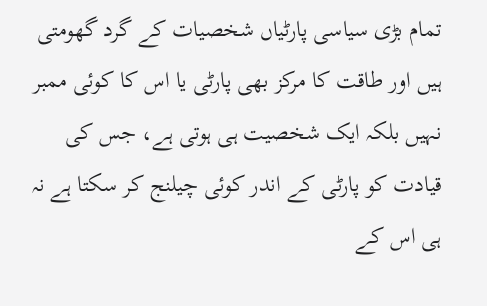تمام بڑی سیاسی پارٹیاں شخصیات کے گرد گھومتی ہیں اور طاقت کا مرکز بھی پارٹی یا اس کا کوئی ممبر نہیں بلکہ ایک شخصیت ہی ہوتی ہے، جس کی قیادت کو پارٹی کے اندر کوئی چیلنج کر سکتا ہے نہ ہی اس کے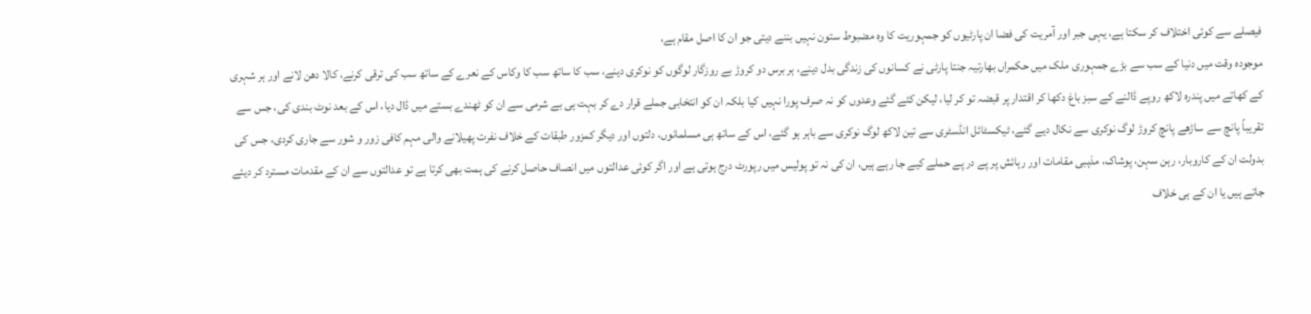فیصلے سے کوئی اختلاف کر سکتا ہے، یہی جبر اور آمریت کی فضا ان پارٹیوں کو جمہوریت کا وہ مضبوط ستون نہیں بننے دیتی جو ان کا اصل مقام ہے،
موجودہ وقت میں دنیا کے سب سے بڑے جمہوری ملک میں حکمراں بھارتیہ جنتا پارٹی نے کسانوں کی زندگی بدل دینے، ہر برس دو کروڑ بے روزگار لوگوں کو نوکری دینے، سب کا ساتھ سب کا وکاس کے نعرے کے ساتھ سب کی ترقی کرنے، کالا دھن لانے اور ہر شہری کے کھاتے میں پندرہ لاکھ روپے ڈالنے کے سبز باغ دکھا کر اقتدار پر قبضہ تو کر لیا، لیکن کئے گئے وعدوں کو نہ صرف پورا نہیں کیا بلکہ ان کو انتخابی جملے قرار دے کر بہت ہی بے شرمی سے ان کو ٹھندے بستے میں ڈال دیا، اس کے بعد نوٹ بندی کی، جس سے تقریباً پانچ سے ساڑھے پانچ کروڑ لوگ نوکری سے نکال دیے گئے، ٹیکسٹائل انڈسٹری سے تین لاکھ لوگ نوکری سے باہر ہو گئے، اس کے ساتھ ہی مسلمانوں، دلتوں اور دیگر کمزور طبقات کے خلاف نفرت پھیلانے والی مہم کافی زور و شور سے جاری کردی، جس کی بدولت ان کے کاروبار، رہن سہن، پوشاک، مذہبی مقامات اور رہائش پر پے در پے حملے کیے جا رہے ہیں، ان کی نہ تو پولیس میں رپورٹ درج ہوتی ہے اور اگر کوئی عدالتوں میں انصاف حاصل کرنے کی ہمت بھی کرتا ہے تو عدالتوں سے ان کے مقدمات مسترد کر دیئے جاتے ہیں یا ان کے ہی خلاف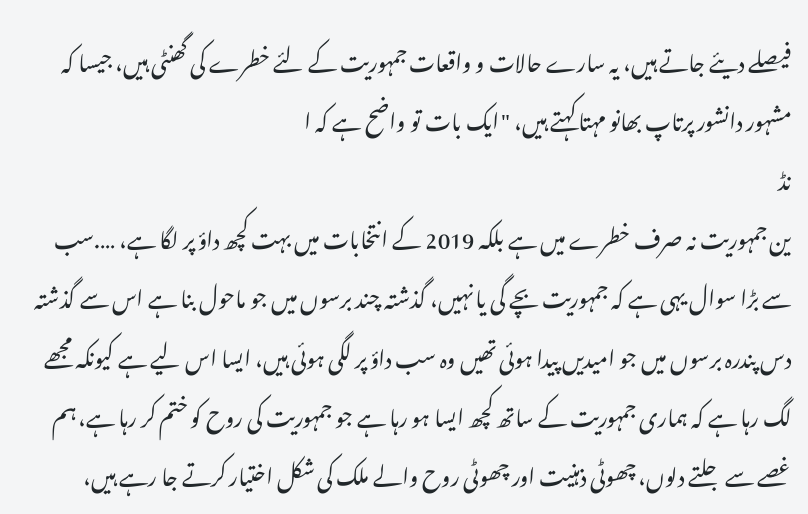فیصلے دیئے جاتے ہیں، یہ سارے حالات و واقعات جمہوریت کے لئے خطرے کی گھنٹی ہیں، جیسا کہ مشہور دانشور پرتاپ بھانو مہتا کہتے ہیں، "ایک بات تو واضح ہے کہ ا
نڈ
ین جمہوریت نہ صرف خطرے میں ہے بلکہ 2019 کے انتخابات میں بہت کچھ داؤ پر لگا ہے، ….سب سے بڑا سوال یہی ہے کہ جمہوریت بچے گی یا نہیں، گذشتہ چند برسوں میں جو ماحول بنا ہے اس سے گذشتہ دس پندرہ برسوں میں جو امیدیں پیدا ہوئی تھیں وہ سب داؤ پر لگی ہوئی ہیں، ایسا اس لیے ہے کیونکہ مجھے لگ رہا ہے کہ ہماری جمہوریت کے ساتھ کچھ ایسا ہو رہا ہے جو جمہوریت کی روح کو ختم کر رہا ہے، ہم غصے سے جلتے دلوں، چھوٹی ذہنیت اور چھوٹی روح والے ملک کی شکل اختیار کرتے جا رہے ہیں،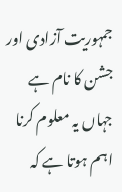جمہوریت آزادی اور جشن کا نام ہے جہاں یہ معلوم کرنا اہم ہوتا ہے کہ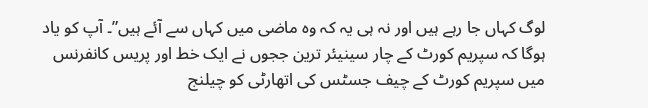لوگ کہاں جا رہے ہیں اور نہ ہی یہ کہ وہ ماضی میں کہاں سے آئے ہیں”۔ آپ کو یاد ہوگا کہ سپریم کورٹ کے چار سینیئر ترین ججوں نے ایک خط اور پریس کانفرنس میں سپریم کورٹ کے چیف جسٹس کی اتھارٹی کو چیلنج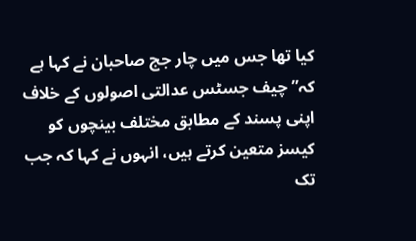کیا تھا جس میں چار جج صاحبان نے کہا ہے کہ”چیف جسٹس عدالتی اصولوں کے خلاف اپنی پسند کے مطابق مختلف بینچوں کو کیسز متعین کرتے ہیں، انہوں نے کہا کہ جب تک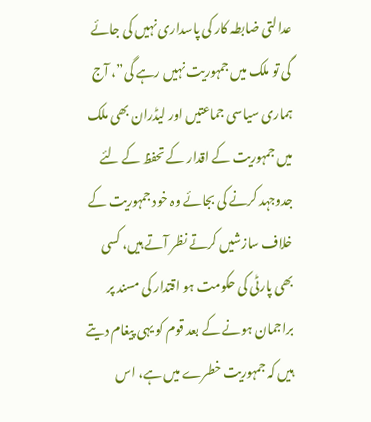عدالتی ضابطہ کار کی پاسداری نہیں کی جائے گی تو ملک میں جمہوریت نہیں رہے گی”، آج ہماری سیاسی جماعتیں اور لیڈران بھی ملک میں جمہوریت کے اقدار کے تحفظ کے لئے جدوجہد کرنے کی بجائے وہ خود جمہوریت کے خلاف سازشیں کرتے نظر آتے ہیں، کسی بھی پارٹی کی حکومت ہو اقتدار کی مسند پر براجمان ہونے کے بعد قوم کو یہی پیغام دیتے ہیں کہ جمہوریت خطرے میں ہے، اس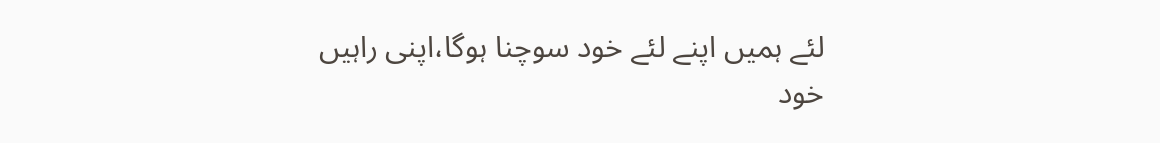لئے ہمیں اپنے لئے خود سوچنا ہوگا،اپنی راہیں خود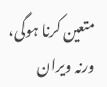متعین کرنا ہوگی، ورنہ ویران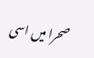صحرا میں اسی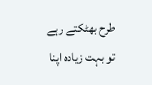طرح بھٹکتے رہے تو بہت زیادہ اپنا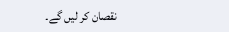نقصان کر لیں گے۔